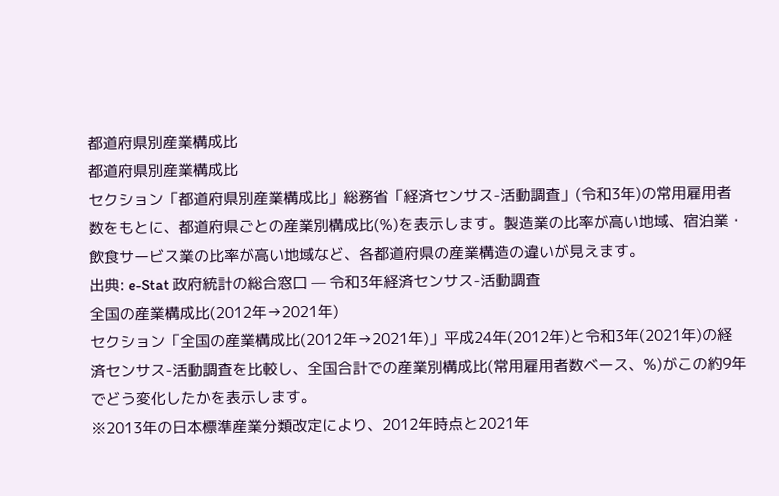都道府県別産業構成比
都道府県別産業構成比
セクション「都道府県別産業構成比」総務省「経済センサス-活動調査」(令和3年)の常用雇用者数をもとに、都道府県ごとの産業別構成比(%)を表示します。製造業の比率が高い地域、宿泊業・飲食サービス業の比率が高い地域など、各都道府県の産業構造の違いが見えます。
出典: e-Stat 政府統計の総合窓口 — 令和3年経済センサス-活動調査
全国の産業構成比(2012年→2021年)
セクション「全国の産業構成比(2012年→2021年)」平成24年(2012年)と令和3年(2021年)の経済センサス-活動調査を比較し、全国合計での産業別構成比(常用雇用者数ベース、%)がこの約9年でどう変化したかを表示します。
※2013年の日本標準産業分類改定により、2012年時点と2021年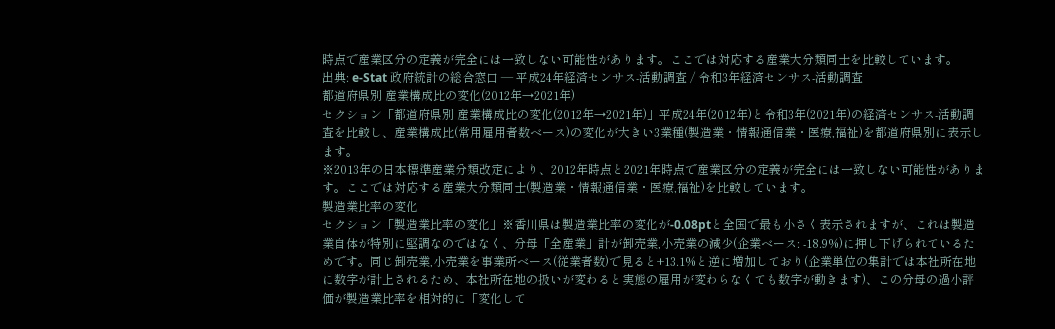時点で産業区分の定義が完全には一致しない可能性があります。ここでは対応する産業大分類同士を比較しています。
出典: e-Stat 政府統計の総合窓口 — 平成24年経済センサス-活動調査 / 令和3年経済センサス-活動調査
都道府県別 産業構成比の変化(2012年→2021年)
セクション「都道府県別 産業構成比の変化(2012年→2021年)」平成24年(2012年)と令和3年(2021年)の経済センサス-活動調査を比較し、産業構成比(常用雇用者数ベース)の変化が大きい3業種(製造業・情報通信業・医療,福祉)を都道府県別に表示します。
※2013年の日本標準産業分類改定により、2012年時点と2021年時点で産業区分の定義が完全には一致しない可能性があります。ここでは対応する産業大分類同士(製造業・情報通信業・医療,福祉)を比較しています。
製造業比率の変化
セクション「製造業比率の変化」※香川県は製造業比率の変化が-0.08ptと全国で最も小さく表示されますが、これは製造業自体が特別に堅調なのではなく、分母「全産業」計が卸売業,小売業の減少(企業ベース: -18.9%)に押し下げられているためです。同じ卸売業,小売業を事業所ベース(従業者数)で見ると+13.1%と逆に増加しており(企業単位の集計では本社所在地に数字が計上されるため、本社所在地の扱いが変わると実態の雇用が変わらなくても数字が動きます)、この分母の過小評価が製造業比率を相対的に「変化して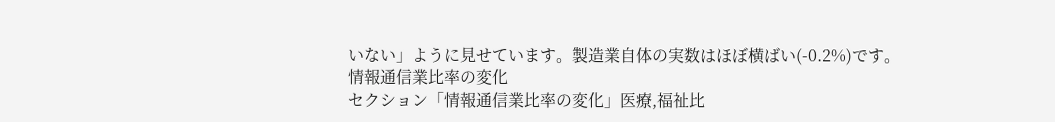いない」ように見せています。製造業自体の実数はほぼ横ばい(-0.2%)です。
情報通信業比率の変化
セクション「情報通信業比率の変化」医療,福祉比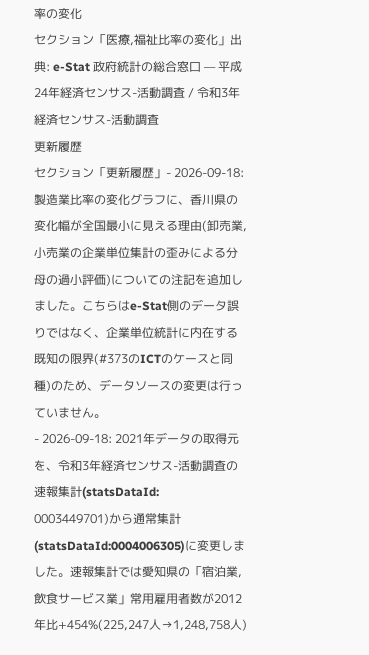率の変化
セクション「医療,福祉比率の変化」出典: e-Stat 政府統計の総合窓口 — 平成24年経済センサス-活動調査 / 令和3年経済センサス-活動調査
更新履歴
セクション「更新履歴」- 2026-09-18: 製造業比率の変化グラフに、香川県の変化幅が全国最小に見える理由(卸売業,小売業の企業単位集計の歪みによる分母の過小評価)についての注記を追加しました。こちらはe-Stat側のデータ誤りではなく、企業単位統計に内在する既知の限界(#373のICTのケースと同種)のため、データソースの変更は行っていません。
- 2026-09-18: 2021年データの取得元を、令和3年経済センサス-活動調査の速報集計(statsDataId:
0003449701)から通常集計(statsDataId:0004006305)に変更しました。速報集計では愛知県の「宿泊業,飲食サービス業」常用雇用者数が2012年比+454%(225,247人→1,248,758人)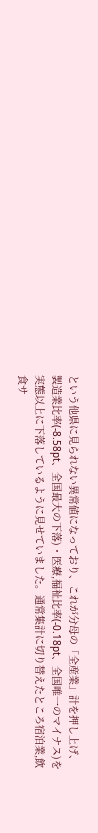という他県に見られない異常値になっており、これが分母の「全産業」計を押し上げ、製造業比率(-8.58pt、全国最大の下落)・医療,福祉比率(-0.18pt、全国唯一のマイナス)を実態以上に下落しているように見せていました。通常集計に切り替えたところ宿泊業,飲食サ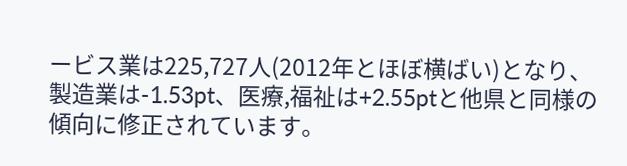ービス業は225,727人(2012年とほぼ横ばい)となり、製造業は-1.53pt、医療,福祉は+2.55ptと他県と同様の傾向に修正されています。